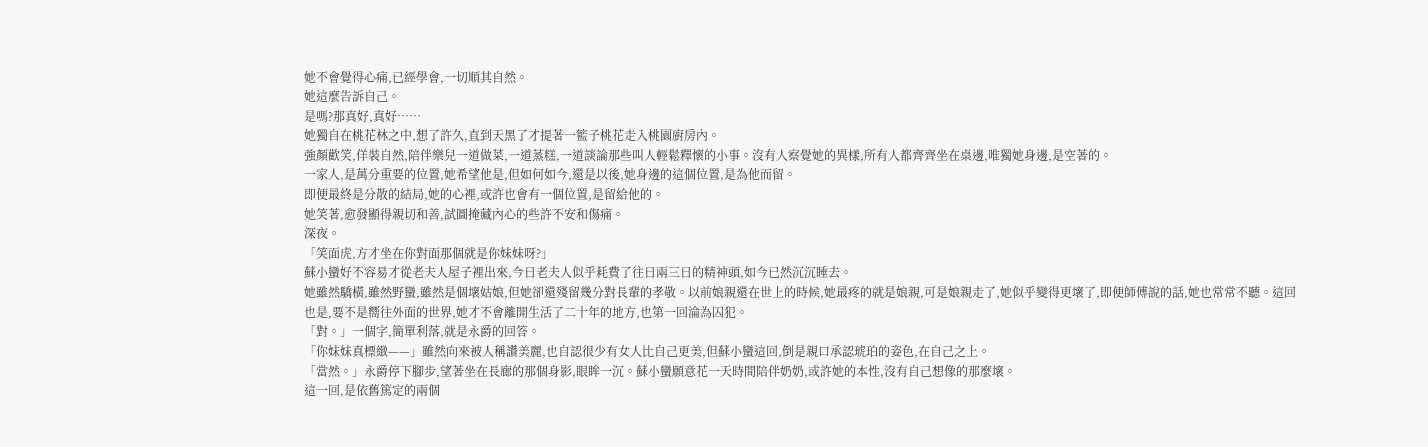她不會覺得心痛,已經學會,一切順其自然。
她這麼告訴自己。
是嗎?那真好,真好……
她獨自在桃花林之中,想了許久,直到天黑了才提著一籃子桃花走入桃園廚房內。
強顏歡笑,佯裝自然,陪伴樂兒一道做菜,一道蒸糕,一道談論那些叫人輕鬆釋懷的小事。沒有人察覺她的異樣,所有人都齊齊坐在桌邊,唯獨她身邊,是空著的。
一家人,是萬分重要的位置,她希望他是,但如何如今,還是以後,她身邊的這個位置,是為他而留。
即便最終是分散的結局,她的心裡,或許也會有一個位置,是留給他的。
她笑著,愈發顯得親切和善,試圖掩藏內心的些許不安和傷痛。
深夜。
「笑面虎,方才坐在你對面那個就是你妹妹呀?」
蘇小蠻好不容易才從老夫人屋子裡出來,今日老夫人似乎耗費了往日兩三日的精神頭,如今已然沉沉睡去。
她雖然驕橫,雖然野蠻,雖然是個壞姑娘,但她卻還殘留幾分對長輩的孝敬。以前娘親還在世上的時候,她最疼的就是娘親,可是娘親走了,她似乎變得更壞了,即便師傅說的話,她也常常不聽。這回也是,要不是嚮往外面的世界,她才不會離開生活了二十年的地方,也第一回淪為囚犯。
「對。」一個字,簡單利落,就是永爵的回答。
「你妹妹真標緻——」雖然向來被人稱讚美麗,也自認很少有女人比自己更美,但蘇小蠻這回,倒是親口承認琥珀的姿色,在自己之上。
「當然。」永爵停下腳步,望著坐在長廊的那個身影,眼眸一沉。蘇小蠻願意花一天時間陪伴奶奶,或許她的本性,沒有自己想像的那麼壞。
這一回,是依舊篤定的兩個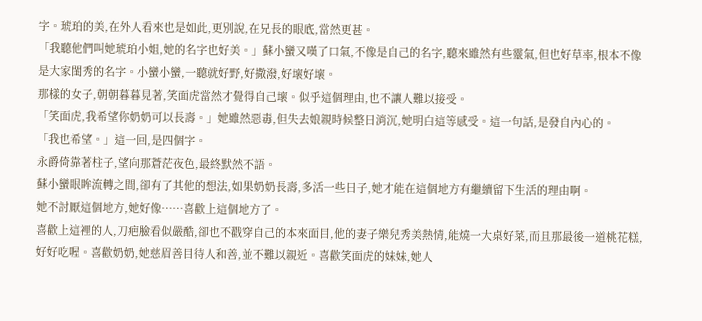字。琥珀的美,在外人看來也是如此,更別說,在兄長的眼底,當然更甚。
「我聽他們叫她琥珀小姐,她的名字也好美。」蘇小蠻又嘆了口氣,不像是自己的名字,聽來雖然有些靈氣,但也好草率,根本不像是大家閨秀的名字。小蠻小蠻,一聽就好野,好撒潑,好壞好壞。
那樣的女子,朝朝暮暮見著,笑面虎當然才覺得自己壞。似乎這個理由,也不讓人難以接受。
「笑面虎,我希望你奶奶可以長壽。」她雖然惡毒,但失去娘親時候整日消沉,她明白這等感受。這一句話,是發自內心的。
「我也希望。」這一回,是四個字。
永爵倚靠著柱子,望向那蒼茫夜色,最終默然不語。
蘇小蠻眼眸流轉之間,卻有了其他的想法,如果奶奶長壽,多活一些日子,她才能在這個地方有繼續留下生活的理由啊。
她不討厭這個地方,她好像……喜歡上這個地方了。
喜歡上這裡的人,刀疤臉看似嚴酷,卻也不戳穿自己的本來面目,他的妻子樂兒秀美熱情,能燒一大桌好菜,而且那最後一道桃花糕,好好吃喔。喜歡奶奶,她慈眉善目待人和善,並不難以親近。喜歡笑面虎的妹妹,她人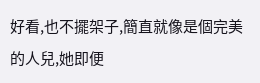好看,也不擺架子,簡直就像是個完美的人兒,她即便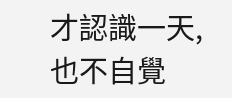才認識一天,也不自覺